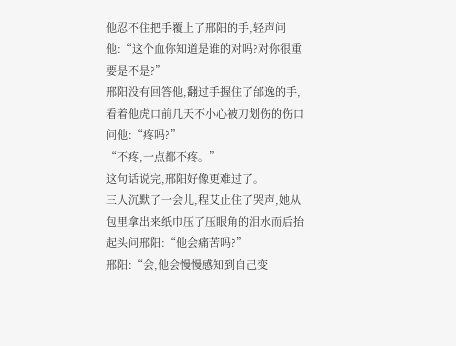他忍不住把手覆上了邢阳的手,轻声问他:“这个血你知道是谁的对吗?对你很重要是不是?”
邢阳没有回答他,翻过手握住了邰逸的手,看着他虎口前几天不小心被刀划伤的伤口问他:“疼吗?”
“不疼,一点都不疼。”
这句话说完,邢阳好像更难过了。
三人沉默了一会儿,程艾止住了哭声,她从包里拿出来纸巾压了压眼角的泪水而后抬起头问邢阳:“他会痛苦吗?”
邢阳:“会,他会慢慢感知到自己变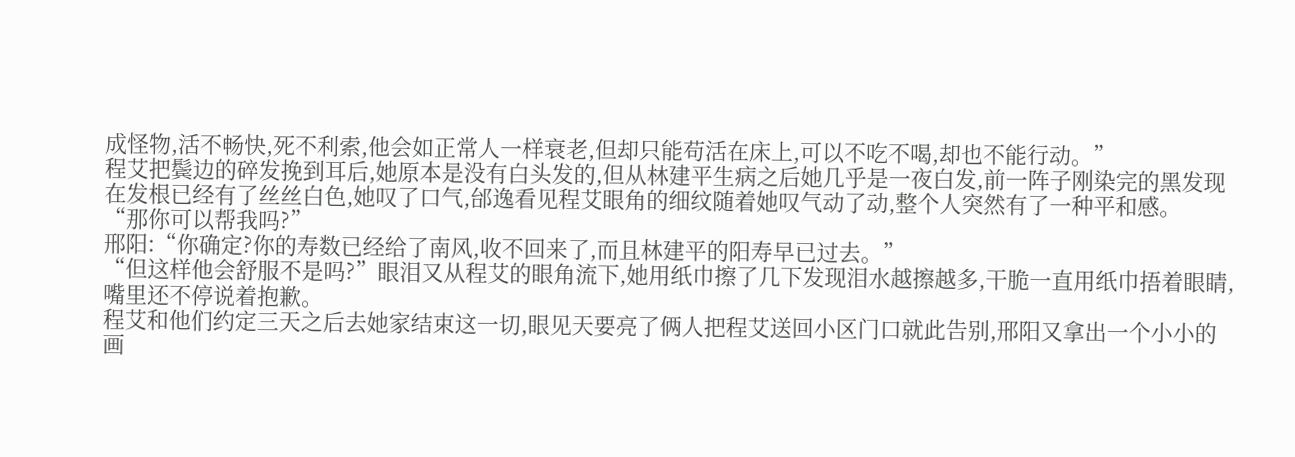成怪物,活不畅快,死不利索,他会如正常人一样衰老,但却只能苟活在床上,可以不吃不喝,却也不能行动。”
程艾把鬓边的碎发挽到耳后,她原本是没有白头发的,但从林建平生病之后她几乎是一夜白发,前一阵子刚染完的黑发现在发根已经有了丝丝白色,她叹了口气,邰逸看见程艾眼角的细纹随着她叹气动了动,整个人突然有了一种平和感。
“那你可以帮我吗?”
邢阳:“你确定?你的寿数已经给了南风,收不回来了,而且林建平的阳寿早已过去。”
“但这样他会舒服不是吗?”眼泪又从程艾的眼角流下,她用纸巾擦了几下发现泪水越擦越多,干脆一直用纸巾捂着眼睛,嘴里还不停说着抱歉。
程艾和他们约定三天之后去她家结束这一切,眼见天要亮了俩人把程艾送回小区门口就此告别,邢阳又拿出一个小小的画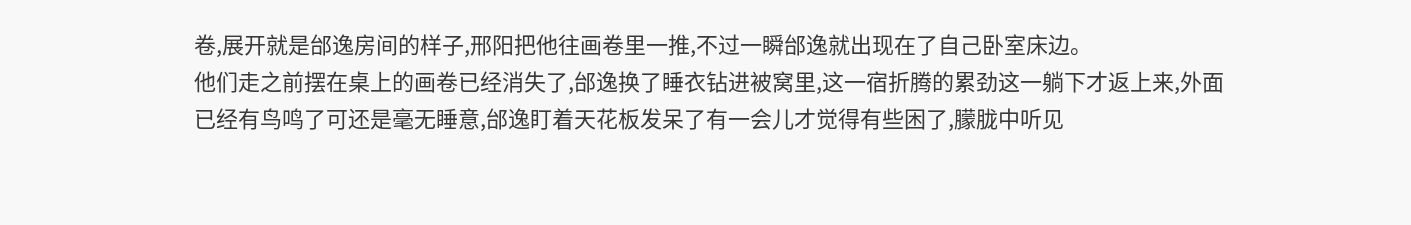卷,展开就是邰逸房间的样子,邢阳把他往画卷里一推,不过一瞬邰逸就出现在了自己卧室床边。
他们走之前摆在桌上的画卷已经消失了,邰逸换了睡衣钻进被窝里,这一宿折腾的累劲这一躺下才返上来,外面已经有鸟鸣了可还是毫无睡意,邰逸盯着天花板发呆了有一会儿才觉得有些困了,朦胧中听见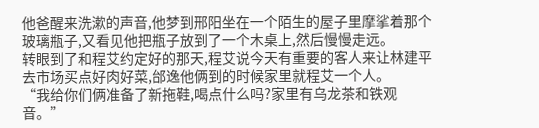他爸醒来洗漱的声音,他梦到邢阳坐在一个陌生的屋子里摩挲着那个玻璃瓶子,又看见他把瓶子放到了一个木桌上,然后慢慢走远。
转眼到了和程艾约定好的那天,程艾说今天有重要的客人来让林建平去市场买点好肉好菜,邰逸他俩到的时候家里就程艾一个人。
“我给你们俩准备了新拖鞋,喝点什么吗?家里有乌龙茶和铁观音。”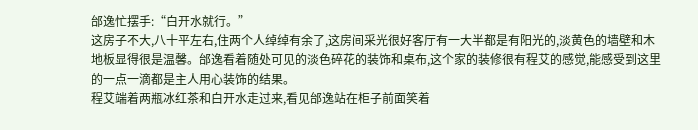邰逸忙摆手:“白开水就行。”
这房子不大,八十平左右,住两个人绰绰有余了,这房间采光很好客厅有一大半都是有阳光的,淡黄色的墙壁和木地板显得很是温馨。邰逸看着随处可见的淡色碎花的装饰和桌布,这个家的装修很有程艾的感觉,能感受到这里的一点一滴都是主人用心装饰的结果。
程艾端着两瓶冰红茶和白开水走过来,看见邰逸站在柜子前面笑着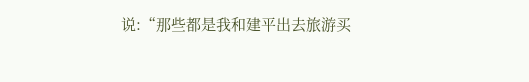说:“那些都是我和建平出去旅游买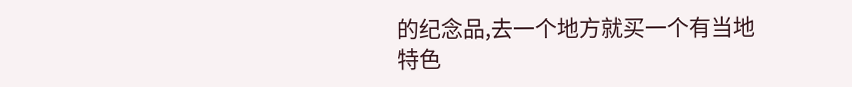的纪念品,去一个地方就买一个有当地特色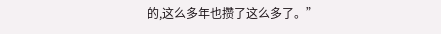的,这么多年也攒了这么多了。”